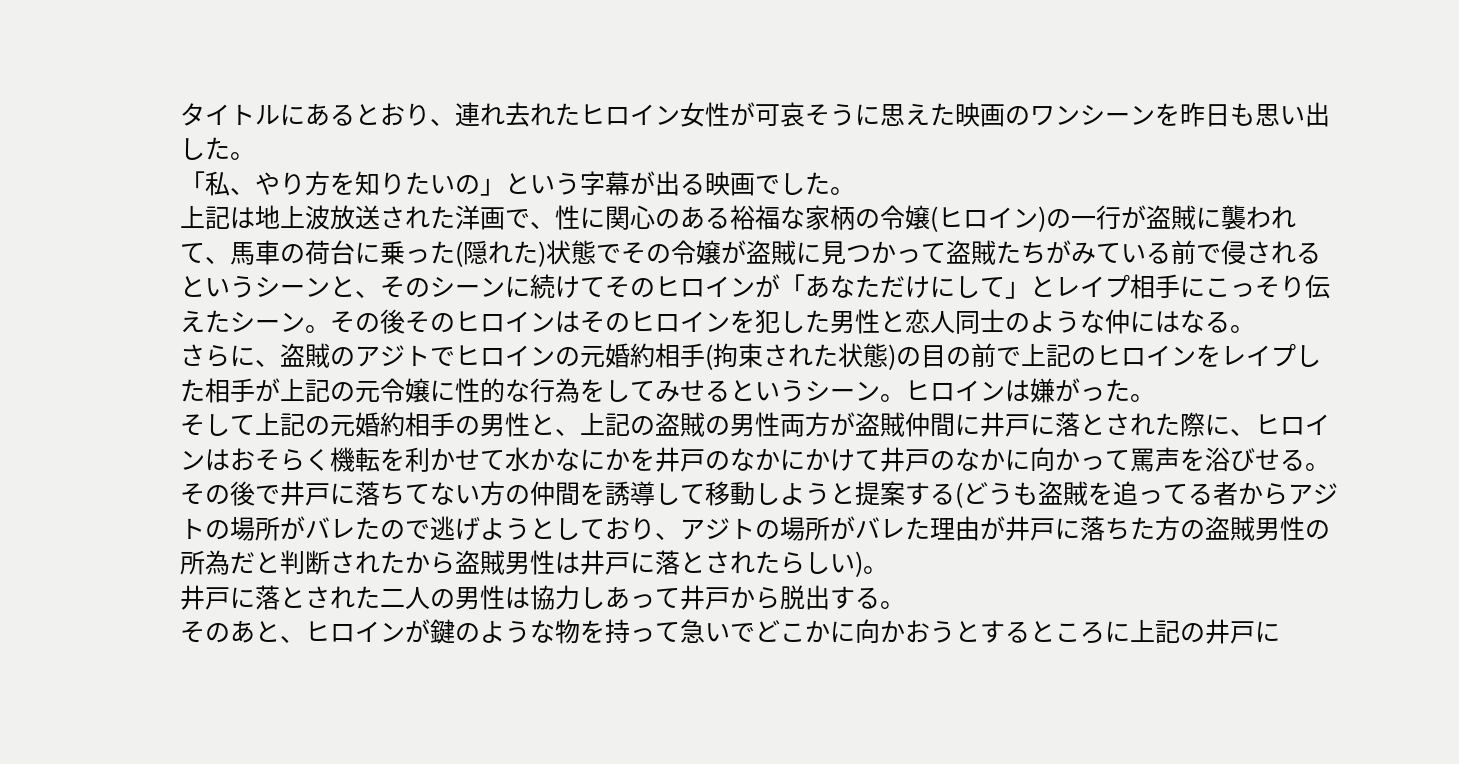タイトルにあるとおり、連れ去れたヒロイン女性が可哀そうに思えた映画のワンシーンを昨日も思い出した。
「私、やり方を知りたいの」という字幕が出る映画でした。
上記は地上波放送された洋画で、性に関心のある裕福な家柄の令嬢(ヒロイン)の一行が盗賊に襲われて、馬車の荷台に乗った(隠れた)状態でその令嬢が盗賊に見つかって盗賊たちがみている前で侵されるというシーンと、そのシーンに続けてそのヒロインが「あなただけにして」とレイプ相手にこっそり伝えたシーン。その後そのヒロインはそのヒロインを犯した男性と恋人同士のような仲にはなる。
さらに、盗賊のアジトでヒロインの元婚約相手(拘束された状態)の目の前で上記のヒロインをレイプした相手が上記の元令嬢に性的な行為をしてみせるというシーン。ヒロインは嫌がった。
そして上記の元婚約相手の男性と、上記の盗賊の男性両方が盗賊仲間に井戸に落とされた際に、ヒロインはおそらく機転を利かせて水かなにかを井戸のなかにかけて井戸のなかに向かって罵声を浴びせる。その後で井戸に落ちてない方の仲間を誘導して移動しようと提案する(どうも盗賊を追ってる者からアジトの場所がバレたので逃げようとしており、アジトの場所がバレた理由が井戸に落ちた方の盗賊男性の所為だと判断されたから盗賊男性は井戸に落とされたらしい)。
井戸に落とされた二人の男性は協力しあって井戸から脱出する。
そのあと、ヒロインが鍵のような物を持って急いでどこかに向かおうとするところに上記の井戸に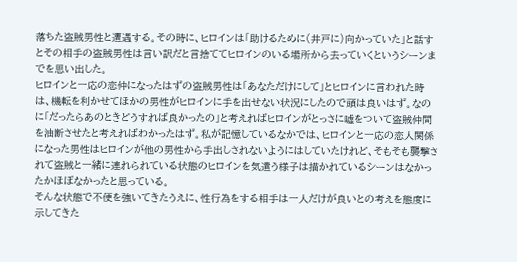落ちた盗賊男性と遭遇する。その時に、ヒロインは「助けるために(井戸に)向かっていた」と話すとその相手の盗賊男性は言い訳だと言捨ててヒロインのいる場所から去っていくというシーンまでを思い出した。
ヒロインと一応の恋仲になったはずの盗賊男性は「あなただけにして」とヒロインに言われた時は、機転を利かせてほかの男性がヒロインに手を出せない状況にしたので頭は良いはず。なのに「だったらあのときどうすれば良かったの」と考えればヒロインがとっさに嘘をついて盗賊仲間を油断させたと考えればわかったはず。私が記憶しているなかでは、ヒロインと一応の恋人関係になった男性はヒロインが他の男性から手出しされないようにはしていたけれど、そもそも襲撃されて盗賊と一緒に連れられている状態のヒロインを気遣う様子は描かれているシーンはなかったかほぼなかったと思っている。
そんな状態で不便を強いてきたうえに、性行為をする相手は一人だけが良いとの考えを態度に示してきた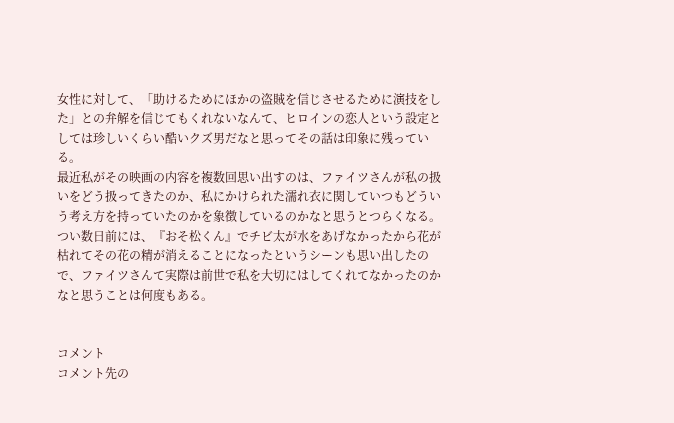女性に対して、「助けるためにほかの盗賊を信じさせるために演技をした」との弁解を信じてもくれないなんて、ヒロインの恋人という設定としては珍しいくらい酷いクズ男だなと思ってその話は印象に残っている。
最近私がその映画の内容を複数回思い出すのは、ファイツさんが私の扱いをどう扱ってきたのか、私にかけられた濡れ衣に関していつもどういう考え方を持っていたのかを象徴しているのかなと思うとつらくなる。
つい数日前には、『おそ松くん』でチビ太が水をあげなかったから花が枯れてその花の精が消えることになったというシーンも思い出したので、ファイツさんて実際は前世で私を大切にはしてくれてなかったのかなと思うことは何度もある。


コメント
コメント先の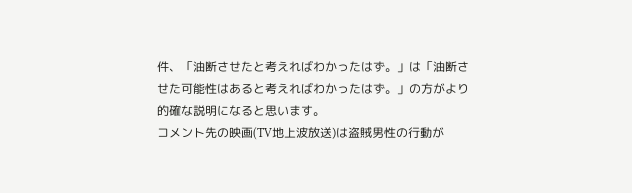件、「油断させたと考えればわかったはず。」は「油断させた可能性はあると考えればわかったはず。」の方がより的確な説明になると思います。
コメント先の映画(TV地上波放送)は盗賊男性の行動が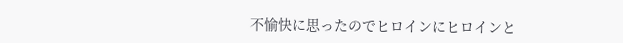不愉快に思ったのでヒロインにヒロインと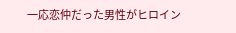一応恋仲だった男性がヒロイン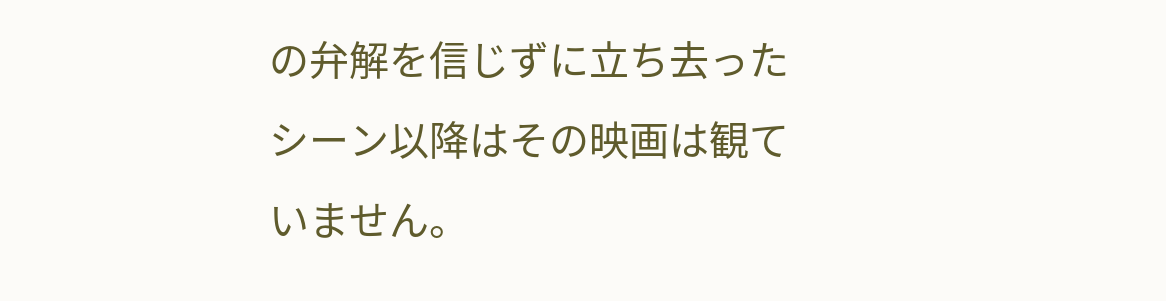の弁解を信じずに立ち去ったシーン以降はその映画は観ていません。